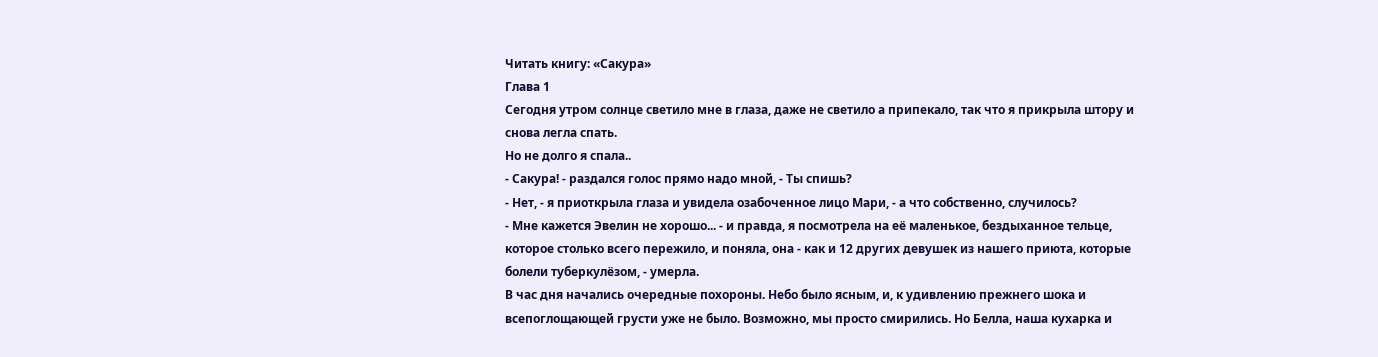Читать книгу: «Сакура»
Глава 1
Сегодня утром солнце светило мне в глаза, даже не светило а припекало, так что я прикрыла штору и снова легла спать.
Но не долго я спала..
- Сакура! - раздался голос прямо надо мной, - Ты спишь?
- Нет, - я приоткрыла глаза и увидела озабоченное лицо Мари, - а что собственно, случилось?
- Мне кажется Эвелин не хорошо... - и правда, я посмотрела на её маленькое, бездыханное тельце, которое столько всего пережило, и поняла, она - как и 12 других девушек из нашего приюта, которые болели туберкулёзом, - умерла.
В час дня начались очередные похороны. Небо было ясным, и, к удивлению прежнего шока и всепоглощающей грусти уже не было. Возможно, мы просто смирились. Но Белла, наша кухарка и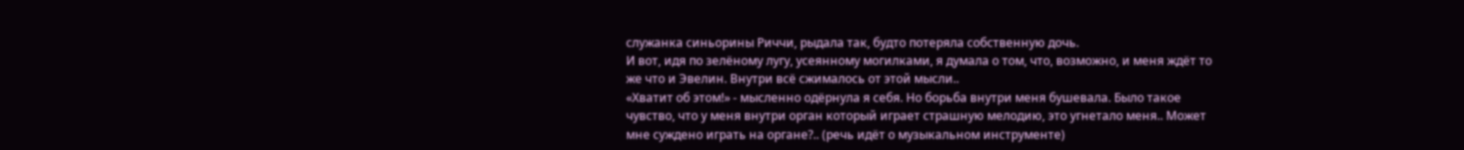служанка синьорины Риччи, рыдала так, будто потеряла собственную дочь.
И вот, идя по зелёному лугу, усеянному могилками, я думала о том, что, возможно, и меня ждёт то же что и Эвелин. Внутри всё сжималось от этой мысли..
«Хватит об этом!» - мысленно одёрнула я себя. Но борьба внутри меня бушевала. Было такое чувство, что у меня внутри орган который играет страшную мелодию, это угнетало меня.. Может мне суждено играть на органе?.. (речь идёт о музыкальном инструменте)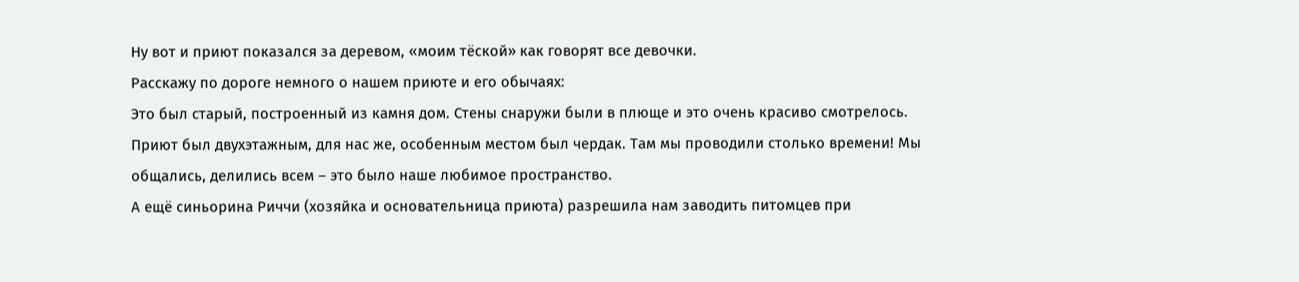Ну вот и приют показался за деревом, «моим тёской» как говорят все девочки.
Расскажу по дороге немного о нашем приюте и его обычаях:
Это был старый, построенный из камня дом. Стены снаружи были в плюще и это очень красиво смотрелось.
Приют был двухэтажным, для нас же, особенным местом был чердак. Там мы проводили столько времени! Мы общались, делились всем – это было наше любимое пространство.
А ещё синьорина Риччи (хозяйка и основательница приюта) разрешила нам заводить питомцев при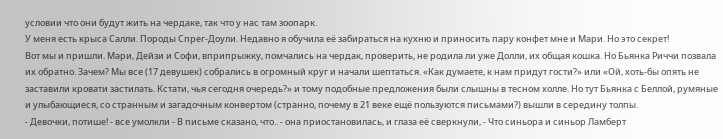условии что они будут жить на чердаке, так что у нас там зоопарк.
У меня есть крыса Салли. Породы Спрег-Доули. Недавно я обучила её забираться на кухню и приносить пару конфет мне и Мари. Но это секрет!
Вот мы и пришли. Мари, Дейзи и Софи, вприпрыжку, помчались на чердак, проверить, не родила ли уже Долли, их общая кошка. Но Бьянка Риччи позвала их обратно. Зачем? Мы все (17 девушек) собрались в огромный круг и начали шептаться. «Как думаете, к нам придут гости?» или «Ой, хоть-бы опять не заставили кровати застилать. Кстати, чья сегодня очередь?» и тому подобные предложения были слышны в тесном холле. Но тут Бьянка с Беллой, румяные и улыбающиеся, со странным и загадочным конвертом (странно, почему в 21 веке ещё пользуются письмами?) вышли в середину толпы.
- Девочки, потише! - все умолкли - В письме сказано, что.. - она приостановилась, и глаза её сверкнули, - Что синьора и синьор Ламберт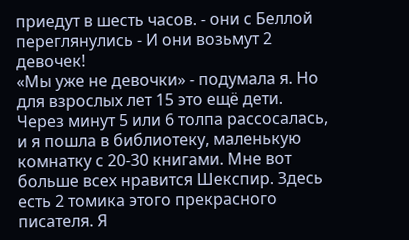приедут в шесть часов. - они с Беллой переглянулись - И они возьмут 2 девочек!
«Мы уже не девочки» - подумала я. Но для взрослых лет 15 это ещё дети.
Через минут 5 или 6 толпа рассосалась, и я пошла в библиотеку, маленькую комнатку с 20-30 книгами. Мне вот больше всех нравится Шекспир. Здесь есть 2 томика этого прекрасного писателя. Я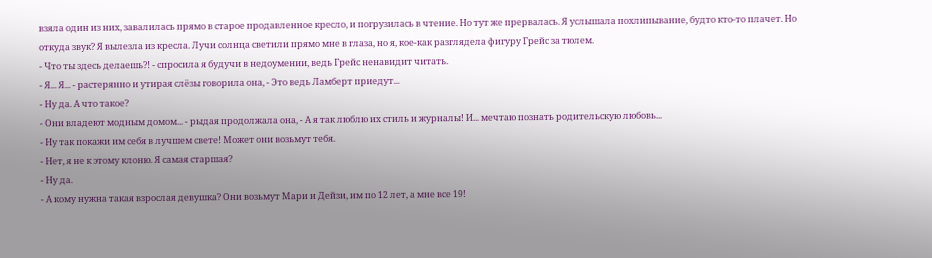взяла один из них, завалилась прямо в старое продавленное кресло, и погрузилась в чтение. Но тут же прервалась. Я услышала похлипывание, будто кто-то плачет. Но откуда звук? Я вылезла из кресла. Лучи солнца светили прямо мне в глаза, но я, кое-как разглядела фигуру Грейс за тюлем.
- Что ты здесь делаешь?! - спросила я будучи в недоумении, ведь Грейс ненавидит читать.
- Я... Я... - растерянно и утирая слёзы говорила она, - Это ведь Ламберт приедут...
- Ну да. А что такое?
- Они владеют модным домом... - рыдая продолжала она, - А я так люблю их стиль и журналы! И... мечтаю познать родительскую любовь...
- Ну так покажи им себя в лучшем свете! Может они возьмут тебя.
- Нет, я не к этому клоню. Я самая старшая?
- Ну да.
- А кому нужна такая взрослая девушка? Они возьмут Мари и Дейзи, им по 12 лет, а мне все 19!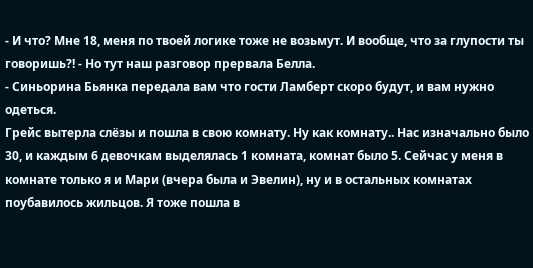- И что? Мне 18, меня по твоей логике тоже не возьмут. И вообще, что за глупости ты говоришь?! - Но тут наш разговор прервала Белла.
- Синьорина Бьянка передала вам что гости Ламберт скоро будут, и вам нужно одеться.
Грейс вытерла слёзы и пошла в свою комнату. Ну как комнату.. Нас изначально было 30, и каждым 6 девочкам выделялась 1 комната, комнат было 5. Сейчас у меня в комнате только я и Мари (вчера была и Эвелин), ну и в остальных комнатах поубавилось жильцов. Я тоже пошла в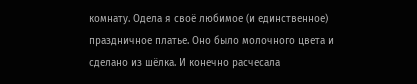комнату. Одела я своё любимое (и единственное) праздничное платье. Оно было молочного цвета и сделано из шёлка. И конечно расчесала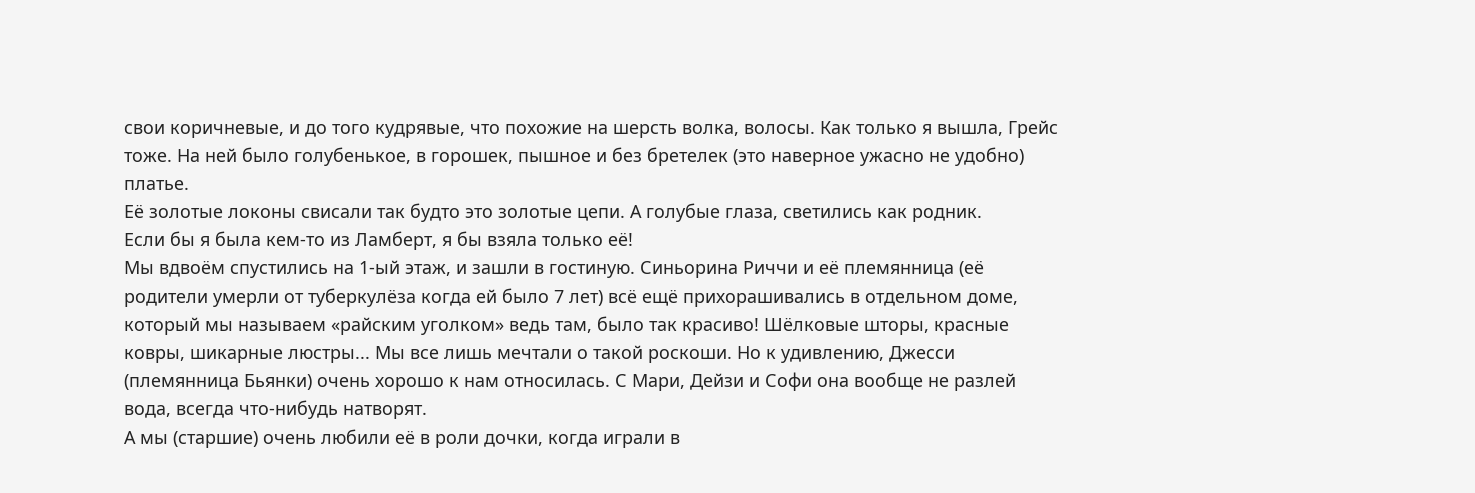свои коричневые, и до того кудрявые, что похожие на шерсть волка, волосы. Как только я вышла, Грейс тоже. На ней было голубенькое, в горошек, пышное и без бретелек (это наверное ужасно не удобно) платье.
Её золотые локоны свисали так будто это золотые цепи. А голубые глаза, светились как родник.
Если бы я была кем-то из Ламберт, я бы взяла только её!
Мы вдвоём спустились на 1-ый этаж, и зашли в гостиную. Синьорина Риччи и её племянница (её родители умерли от туберкулёза когда ей было 7 лет) всё ещё прихорашивались в отдельном доме, который мы называем «райским уголком» ведь там, было так красиво! Шёлковые шторы, красные ковры, шикарные люстры... Мы все лишь мечтали о такой роскоши. Но к удивлению, Джесси (племянница Бьянки) очень хорошо к нам относилась. С Мари, Дейзи и Софи она вообще не разлей вода, всегда что-нибудь натворят.
А мы (старшие) очень любили её в роли дочки, когда играли в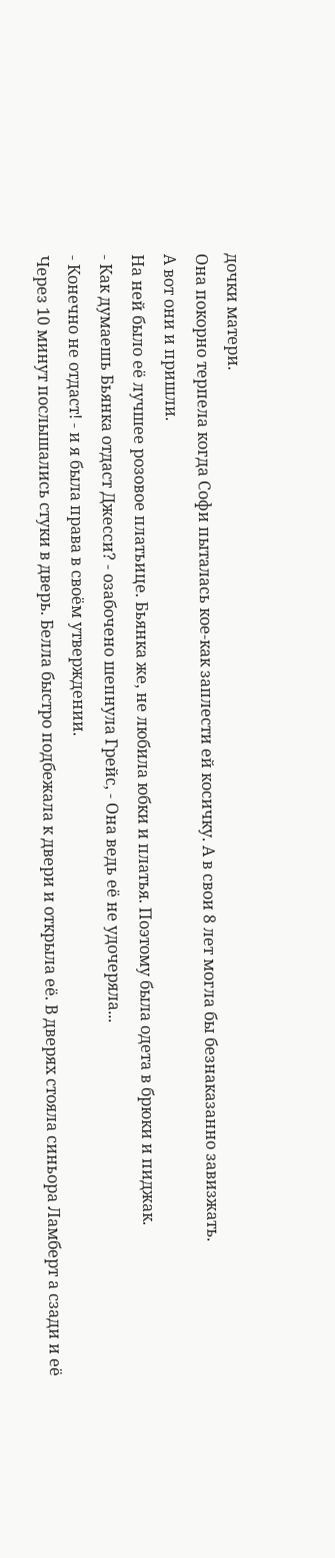дочки матери.
Она покорно терпела когда Софи пыталась кое-как заплести ей косичку. А в свои 8 лет могла бы безнаказанно завизжать.
А вот они и пришли.
На ней было её лучшее розовое платьице. Бьянка же, не любила юбки и платья. Поэтому была одета в брюки и пиджак.
- Как думаешь Бьянка отдаст Джесси? - озабочено шепнула Грейс, - Она ведь её не удочеряла...
- Конечно не отдаст! - и я была права в своём утверждении.
Через 10 минут послышались стуки в дверь. Белла быстро подбежала к двери и открыла её. В дверях стояла синьора Ламберт а сзади и её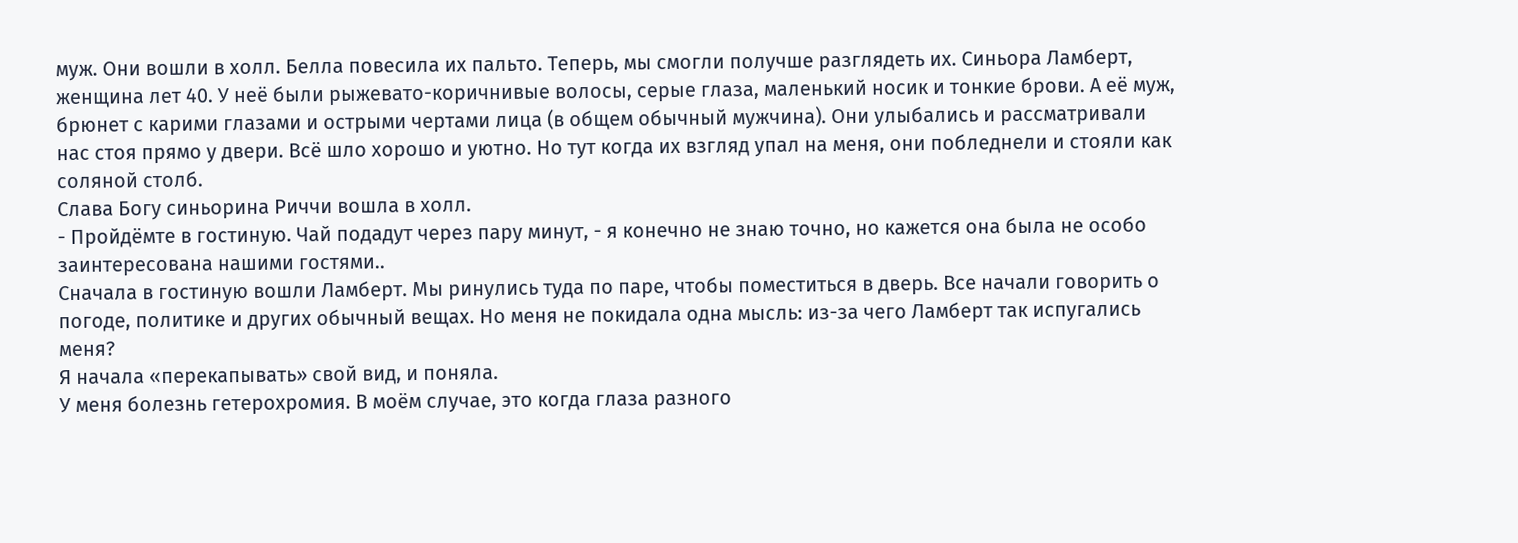муж. Они вошли в холл. Белла повесила их пальто. Теперь, мы смогли получше разглядеть их. Синьора Ламберт, женщина лет 40. У неё были рыжевато-коричнивые волосы, серые глаза, маленький носик и тонкие брови. А её муж, брюнет с карими глазами и острыми чертами лица (в общем обычный мужчина). Они улыбались и рассматривали нас стоя прямо у двери. Всё шло хорошо и уютно. Но тут когда их взгляд упал на меня, они побледнели и стояли как соляной столб.
Слава Богу синьорина Риччи вошла в холл.
- Пройдёмте в гостиную. Чай подадут через пару минут, - я конечно не знаю точно, но кажется она была не особо заинтересована нашими гостями..
Сначала в гостиную вошли Ламберт. Мы ринулись туда по паре, чтобы поместиться в дверь. Все начали говорить о погоде, политике и других обычный вещах. Но меня не покидала одна мысль: из-за чего Ламберт так испугались меня?
Я начала «перекапывать» свой вид, и поняла.
У меня болезнь гетерохромия. В моём случае, это когда глаза разного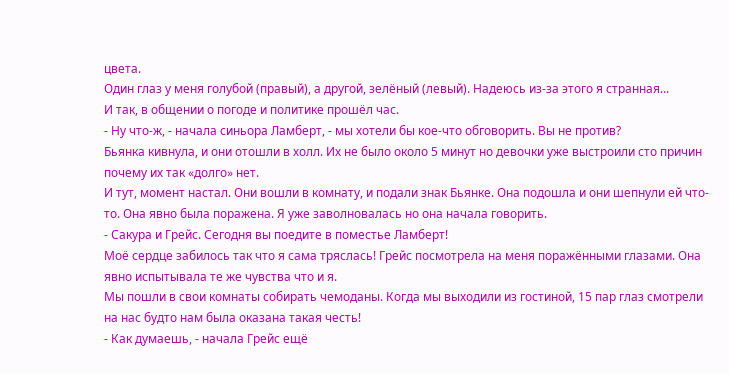цвета.
Один глаз у меня голубой (правый), а другой, зелёный (левый). Надеюсь из-за этого я странная...
И так, в общении о погоде и политике прошёл час.
- Ну что-ж, - начала синьора Ламберт, - мы хотели бы кое-что обговорить. Вы не против?
Бьянка кивнула, и они отошли в холл. Их не было около 5 минут но девочки уже выстроили сто причин почему их так «долго» нет.
И тут, момент настал. Они вошли в комнату, и подали знак Бьянке. Она подошла и они шепнули ей что-то. Она явно была поражена. Я уже заволновалась но она начала говорить.
- Сакура и Грейс. Сегодня вы поедите в поместье Ламберт!
Моё сердце забилось так что я сама тряслась! Грейс посмотрела на меня поражёнными глазами. Она явно испытывала те же чувства что и я.
Мы пошли в свои комнаты собирать чемоданы. Когда мы выходили из гостиной, 15 пар глаз смотрели на нас будто нам была оказана такая честь!
- Как думаешь, - начала Грейс ещё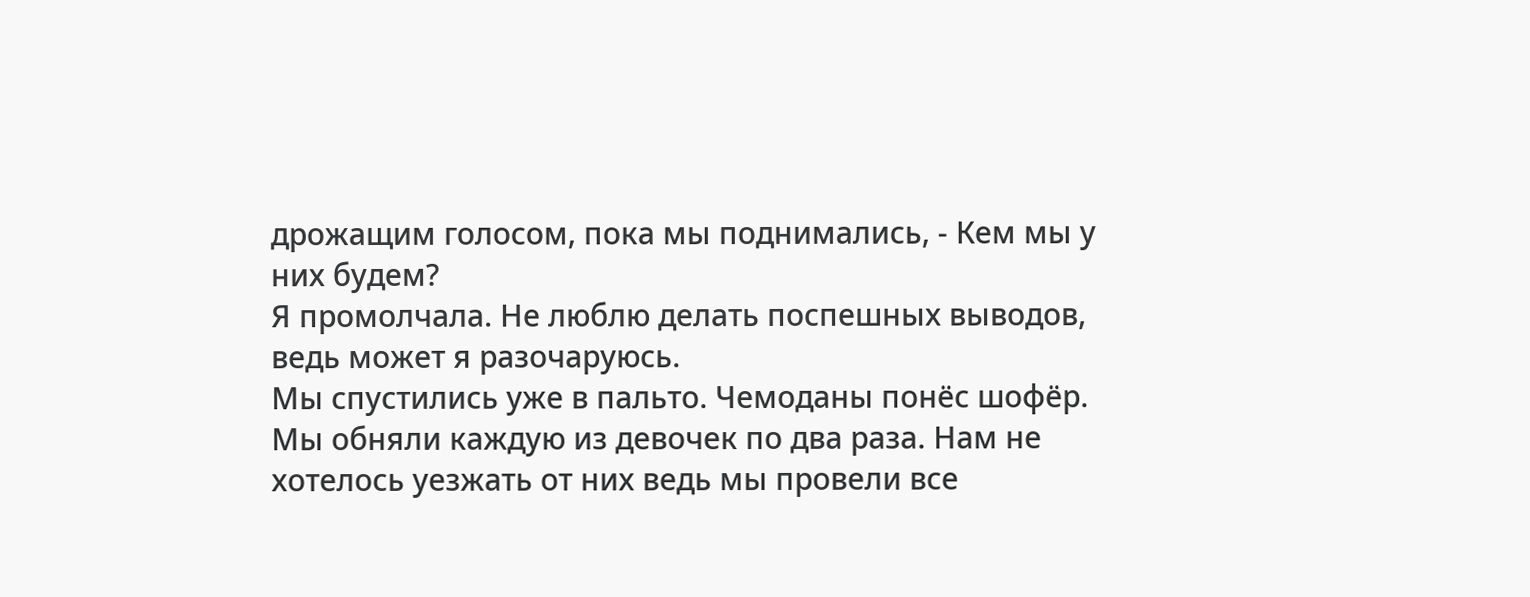дрожащим голосом, пока мы поднимались, - Кем мы у них будем?
Я промолчала. Не люблю делать поспешных выводов, ведь может я разочаруюсь.
Мы спустились уже в пальто. Чемоданы понёс шофёр.
Мы обняли каждую из девочек по два раза. Нам не хотелось уезжать от них ведь мы провели все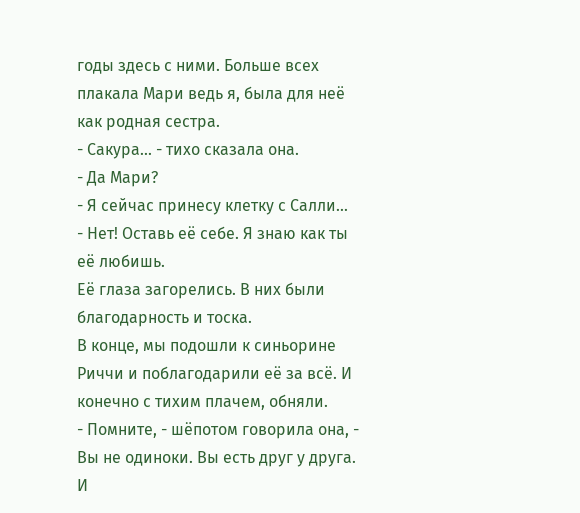годы здесь с ними. Больше всех плакала Мари ведь я, была для неё как родная сестра.
- Сакура... - тихо сказала она.
- Да Мари?
- Я сейчас принесу клетку с Салли...
- Нет! Оставь её себе. Я знаю как ты её любишь.
Её глаза загорелись. В них были благодарность и тоска.
В конце, мы подошли к синьорине Риччи и поблагодарили её за всё. И конечно с тихим плачем, обняли.
- Помните, - шёпотом говорила она, - Вы не одиноки. Вы есть друг у друга. И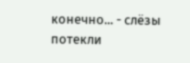конечно... - слёзы потекли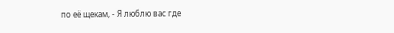по её щекам, - Я люблю вас где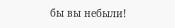бы вы небыли!